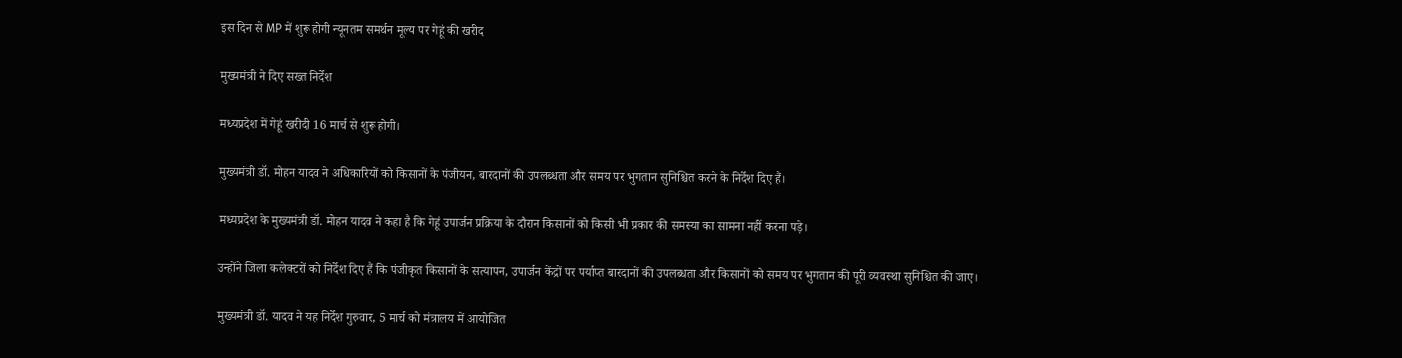इस दिन से MP में शुरू होगी न्यूनतम समर्थन मूल्य पर गेहूं की खरीद

मुख्यमंत्री ने दिए सख्त निर्देश

मध्यप्रदेश में गेहूं खरीदी 16 मार्च से शुरू होगी।

मुख्यमंत्री डॉ. मोहन यादव ने अधिकारियों को किसानों के पंजीयन, बारदानों की उपलब्धता और समय पर भुगतान सुनिश्चित करने के निर्देश दिए हैं।

मध्यप्रदेश के मुख्यमंत्री डॉ. मोहन यादव ने कहा है कि गेहूं उपार्जन प्रक्रिया के दौरान किसानों को किसी भी प्रकार की समस्या का सामना नहीं करना पड़े।

उन्होंने जिला कलेक्टरों को निर्देश दिए हैं कि पंजीकृत किसानों के सत्यापन, उपार्जन केंद्रों पर पर्याप्त बारदानों की उपलब्धता और किसानों को समय पर भुगतान की पूरी व्यवस्था सुनिश्चित की जाए।

मुख्यमंत्री डॉ. यादव ने यह निर्देश गुरुवार, 5 मार्च को मंत्रालय में आयोजित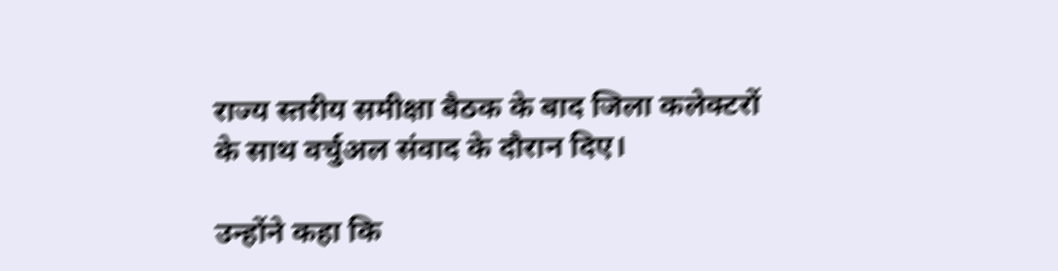राज्य स्तरीय समीक्षा बैठक के बाद जिला कलेक्टरों के साथ वर्चुअल संवाद के दौरान दिए।

उन्होंने कहा कि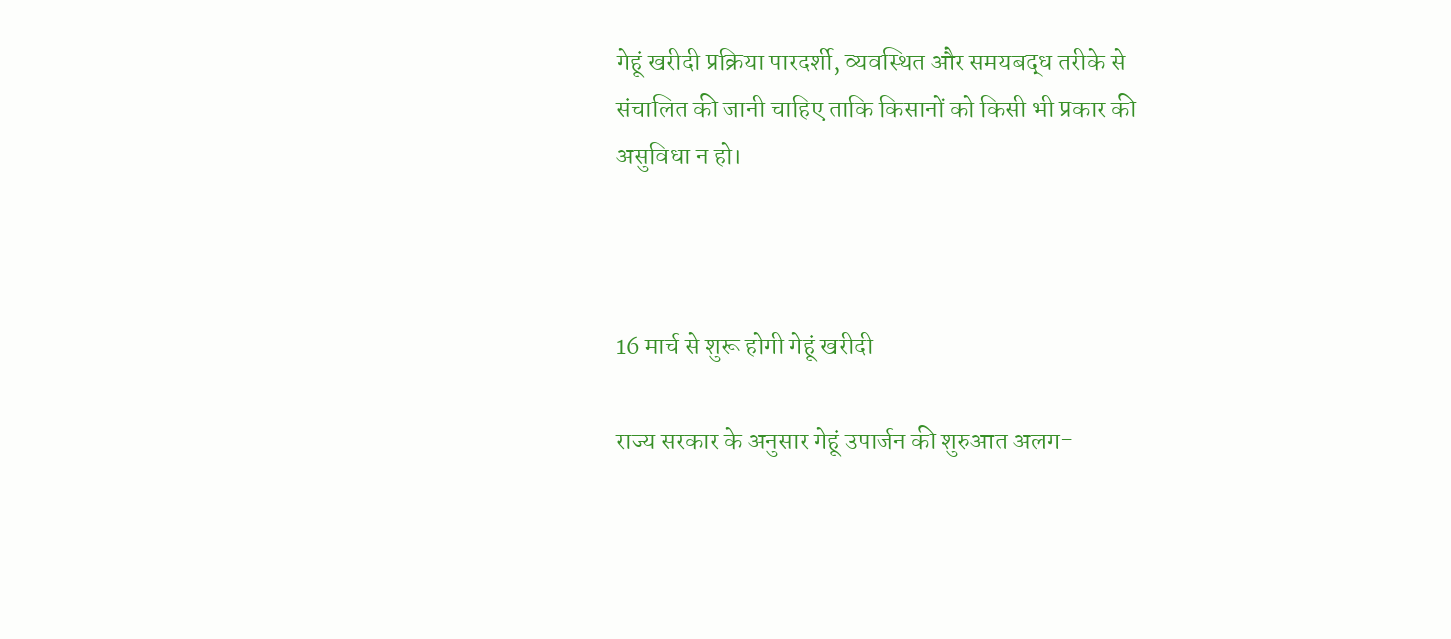गेहूं खरीदी प्रक्रिया पारदर्शी, व्यवस्थित और समयबद्ध तरीके से संचालित की जानी चाहिए ताकि किसानों को किसी भी प्रकार की असुविधा न हो।



16 मार्च से शुरू होगी गेहूं खरीदी

राज्य सरकार के अनुसार गेहूं उपार्जन की शुरुआत अलग-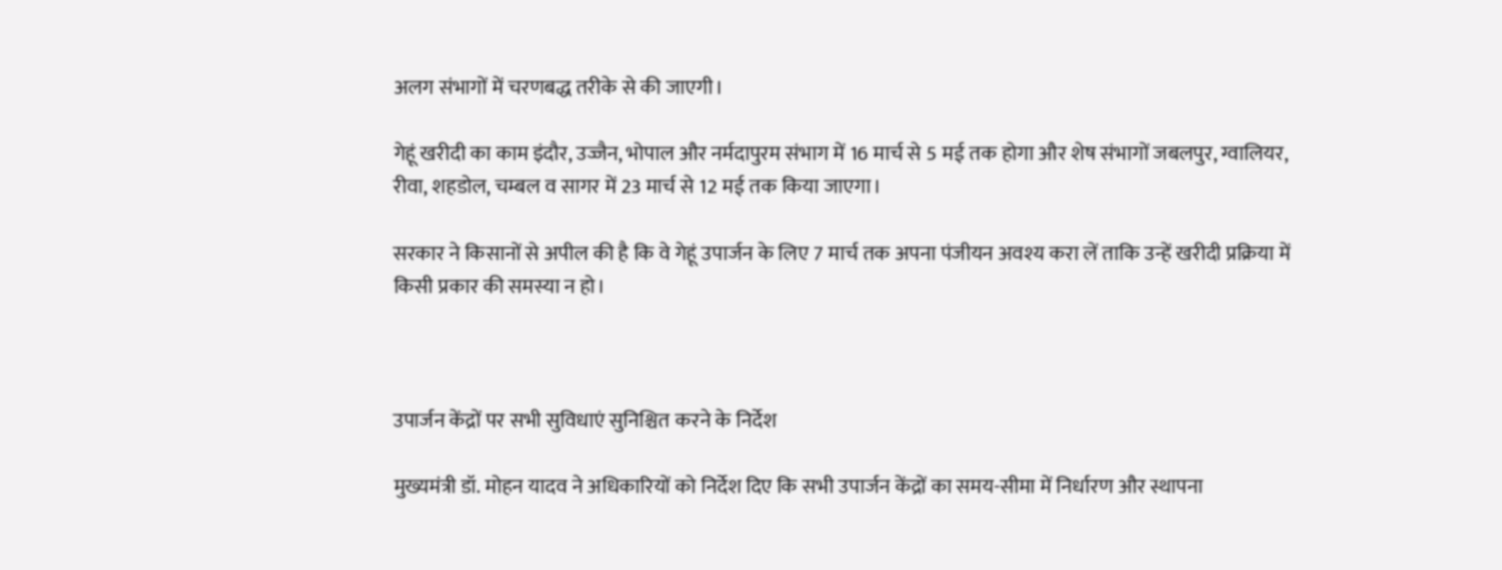अलग संभागों में चरणबद्ध तरीके से की जाएगी।

गेहूं खरीदी का काम इंदौर, उज्जैन, भोपाल और नर्मदापुरम संभाग में 16 मार्च से 5 मई तक होगा और शेष संभागों जबलपुर, ग्वालियर, रीवा, शहडोल, चम्बल व सागर में 23 मार्च से 12 मई तक किया जाएगा।

सरकार ने किसानों से अपील की है कि वे गेहूं उपार्जन के लिए 7 मार्च तक अपना पंजीयन अवश्य करा लें ताकि उन्हें खरीदी प्रक्रिया में किसी प्रकार की समस्या न हो।



उपार्जन केंद्रों पर सभी सुविधाएं सुनिश्चित करने के निर्देश

मुख्यमंत्री डॉ. मोहन यादव ने अधिकारियों को निर्देश दिए कि सभी उपार्जन केंद्रों का समय-सीमा में निर्धारण और स्थापना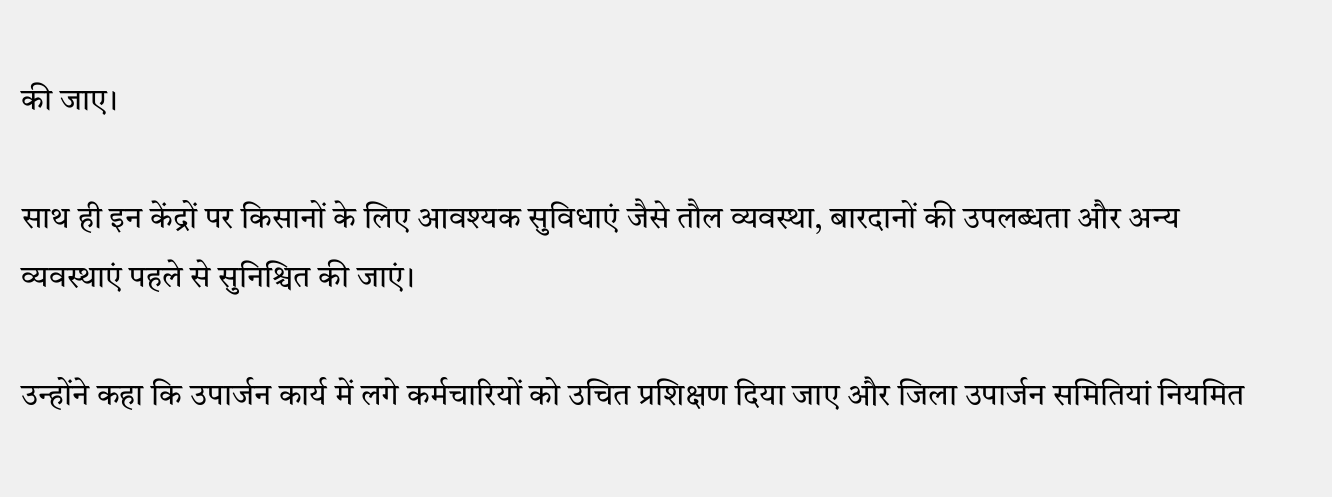की जाए।

साथ ही इन केंद्रों पर किसानों के लिए आवश्यक सुविधाएं जैसे तौल व्यवस्था, बारदानों की उपलब्धता और अन्य व्यवस्थाएं पहले से सुनिश्चित की जाएं।

उन्होंने कहा कि उपार्जन कार्य में लगे कर्मचारियों को उचित प्रशिक्षण दिया जाए और जिला उपार्जन समितियां नियमित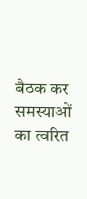बैठक कर समस्याओं का त्वरित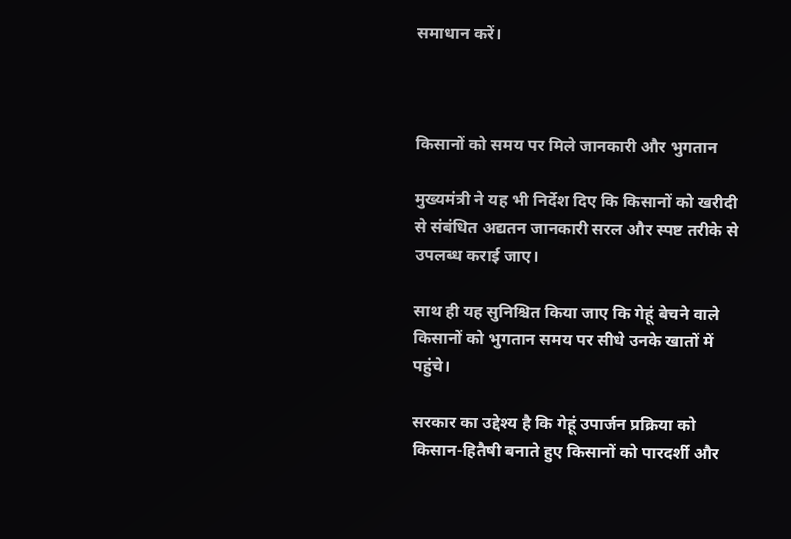समाधान करें।



किसानों को समय पर मिले जानकारी और भुगतान

मुख्यमंत्री ने यह भी निर्देश दिए कि किसानों को खरीदी से संबंधित अद्यतन जानकारी सरल और स्पष्ट तरीके से उपलब्ध कराई जाए।

साथ ही यह सुनिश्चित किया जाए कि गेहूं बेचने वाले किसानों को भुगतान समय पर सीधे उनके खातों में पहुंचे।

सरकार का उद्देश्य है कि गेहूं उपार्जन प्रक्रिया को किसान-हितैषी बनाते हुए किसानों को पारदर्शी और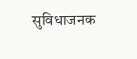सुविधाजनक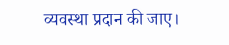व्यवस्था प्रदान की जाए।